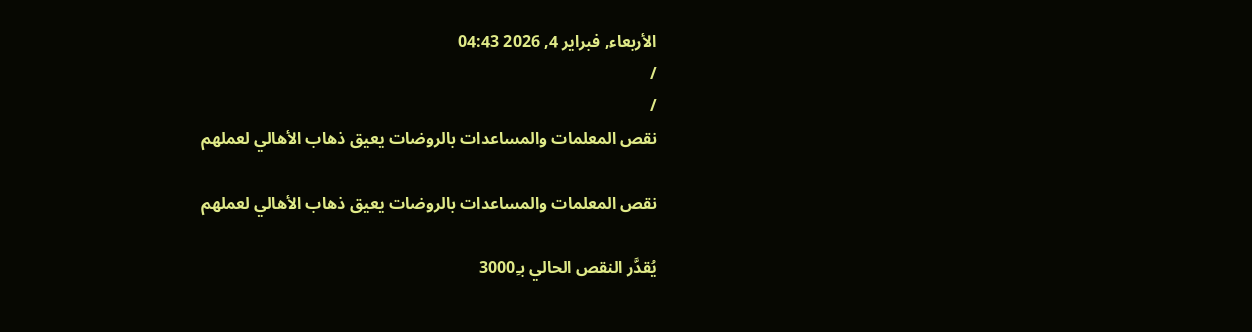الأربعاء, فبراير 4, 2026 04:43
/
/
نقص المعلمات والمساعدات بالروضات يعيق ذهاب الأهالي لعملهم

نقص المعلمات والمساعدات بالروضات يعيق ذهاب الأهالي لعملهم

يُقدَّر النقص الحالي بـِ3000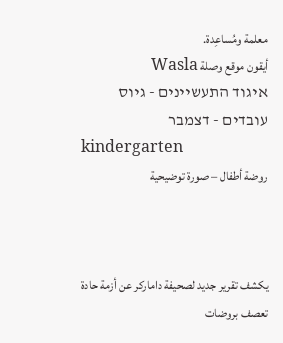معلمة ومُساعِدة.
أيقون موقع وصلة Wasla
איגוד התעשיינים - גיוס עובדים - דצמבר
kindergarten
روضة أطفال – صورة توضيحية



يكشف تقرير جديد لصحيفة داماركر عن أزمة حادة تعصف بروضات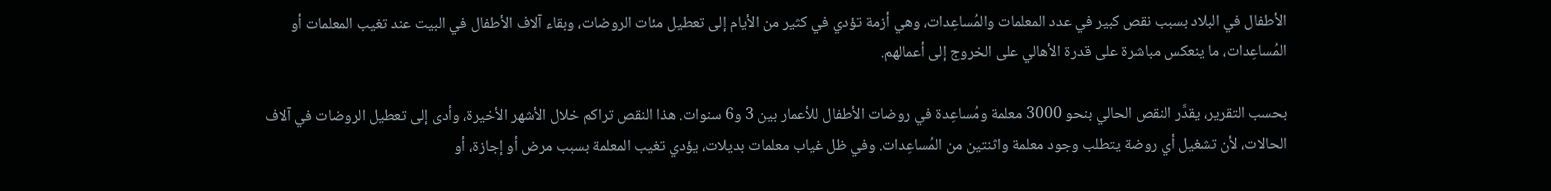الأطفال في البلاد بسبب نقص كبير في عدد المعلمات والمُساعِدات، وهي أزمة تؤدي في كثير من الأيام إلى تعطيل مئات الروضات، وبقاء آلاف الأطفال في البيت عند تغيب المعلمات أو المُساعِدات، ما ينعكس مباشرة على قدرة الأهالي على الخروج إلى أعمالهم.

بحسب التقرير، يقدَّر النقص الحالي بنحو 3000 معلمة ومُساعِدة في روضات الأطفال للأعمار بين 3 و6 سنوات. هذا النقص تراكم خلال الأشهر الأخيرة، وأدى إلى تعطيل الروضات في آلاف الحالات، لأن تشغيل أي روضة يتطلب وجود معلمة واثنتين من المُساعِدات. وفي ظل غياب معلمات بديلات، يؤدي تغيب المعلمة بسبب مرض أو إجازة، أو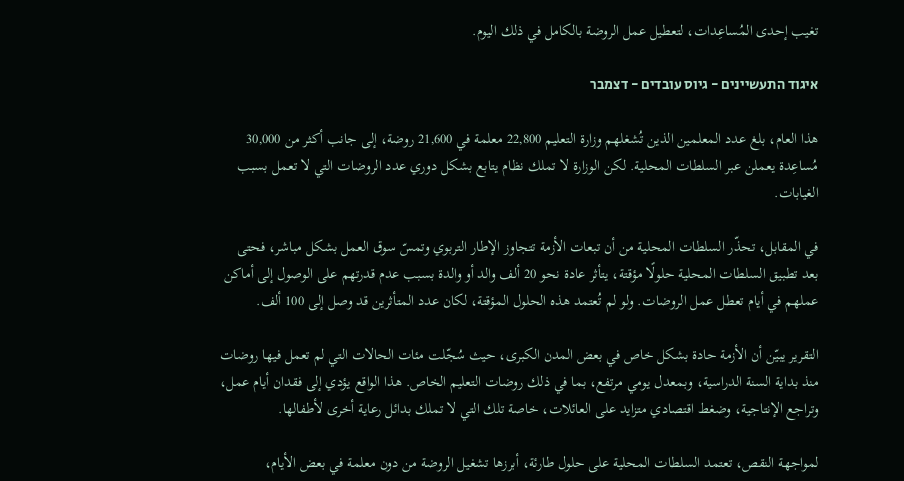تغيب إحدى المُساعِدات، لتعطيل عمل الروضة بالكامل في ذلك اليوم.

איגוד התעשיינים - גיוס עובדים - דצמבר

هذا العام، بلغ عدد المعلمين الذين تُشغلهم وزارة التعليم 22,800 معلمة في 21,600 روضة، إلى جانب أكثر من 30,000 مُساعِدة يعملن عبر السلطات المحلية. لكن الوزارة لا تملك نظام يتابع بشكل دوري عدد الروضات التي لا تعمل بسبب الغيابات.

في المقابل، تحذّر السلطات المحلية من أن تبعات الأزمة تتجاوز الإطار التربوي وتمسّ سوق العمل بشكل مباشر، فحتى بعد تطبيق السلطات المحلية حلولًا مؤقتة، يتأثر عادة نحو 20 ألف والد أو والدة بسبب عدم قدرتهم على الوصول إلى أماكن عملهم في أيام تعطل عمل الروضات. ولو لم تُعتمد هذه الحلول المؤقتة، لكان عدد المتأثرين قد وصل إلى 100 ألف.

التقرير يبيّن أن الأزمة حادة بشكل خاص في بعض المدن الكبرى، حيث سُجّلت مئات الحالات التي لم تعمل فيها روضات منذ بداية السنة الدراسية، وبمعدل يومي مرتفع، بما في ذلك روضات التعليم الخاص. هذا الواقع يؤدي إلى فقدان أيام عمل، وتراجع الإنتاجية، وضغط اقتصادي متزايد على العائلات، خاصة تلك التي لا تملك بدائل رعاية أخرى لأطفالها.

لمواجهة النقص، تعتمد السلطات المحلية على حلول طارئة، أبرزها تشغيل الروضة من دون معلمة في بعض الأيام،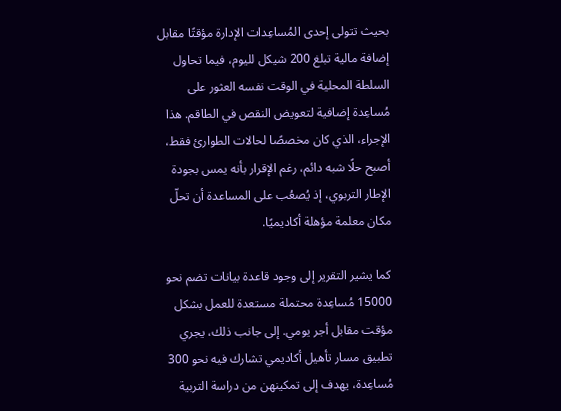بحيث تتولى إحدى المُساعِدات الإدارة مؤقتًا مقابل إضافة مالية تبلغ 200 شيكل لليوم، فيما تحاول السلطة المحلية في الوقت نفسه العثور على مُساعِدة إضافية لتعويض النقص في الطاقم. هذا الإجراء، الذي كان مخصصًا لحالات الطوارئ فقط، أصبح حلًا شبه دائم، رغم الإقرار بأنه يمس بجودة الإطار التربوي، إذ يُصعُب على المساعدة أن تحلّ مكان معلمة مؤهلة أكاديميًا.

كما يشير التقرير إلى وجود قاعدة بيانات تضم نحو 15000 مُساعِدة محتملة مستعدة للعمل بشكل مؤقت مقابل أجر يومي. إلى جانب ذلك، يجري تطبيق مسار تأهيل أكاديمي تشارك فيه نحو 300 مُساعِدة، يهدف إلى تمكينهن من دراسة التربية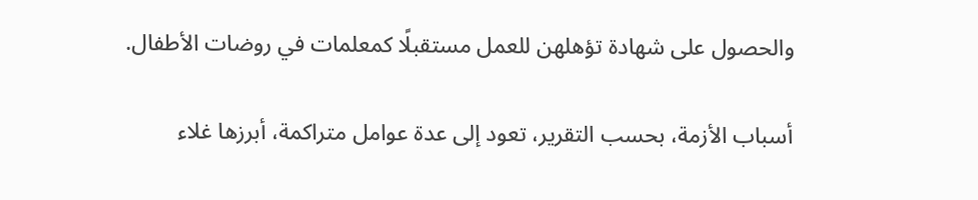والحصول على شهادة تؤهلهن للعمل مستقبلًا كمعلمات في روضات الأطفال.

أسباب الأزمة، بحسب التقرير، تعود إلى عدة عوامل متراكمة، أبرزها غلاء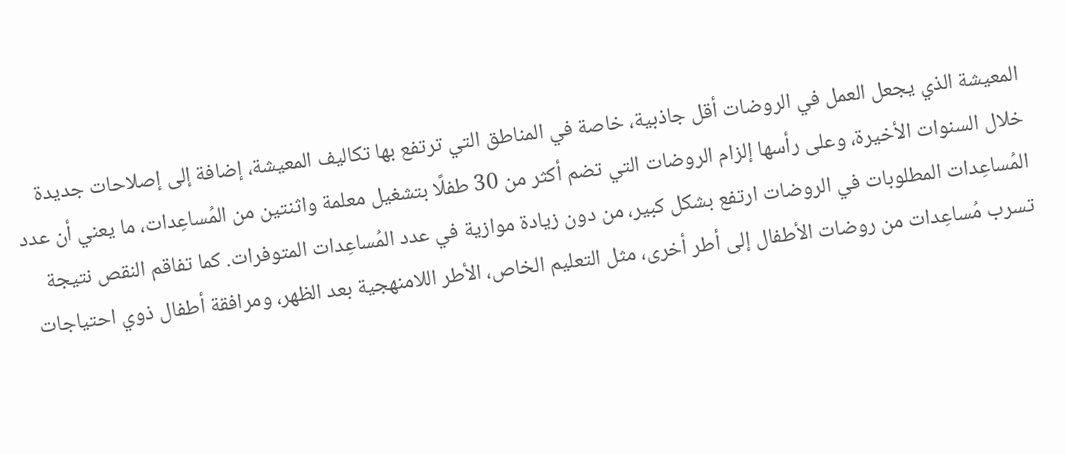المعيشة الذي يجعل العمل في الروضات أقل جاذبية، خاصة في المناطق التي ترتفع بها تكاليف المعيشة، إضافة إلى إصلاحات جديدة خلال السنوات الأخيرة، وعلى رأسها إلزام الروضات التي تضم أكثر من 30 طفلًا بتشغيل معلمة واثنتين من المُساعِدات، ما يعني أن عدد المُساعِدات المطلوبات في الروضات ارتفع بشكل كبير، من دون زيادة موازية في عدد المُساعِدات المتوفرات. كما تفاقم النقص نتيجة تسرب مُساعِدات من روضات الأطفال إلى أطر أخرى، مثل التعليم الخاص، الأطر اللامنهجية بعد الظهر، ومرافقة أطفال ذوي احتياجات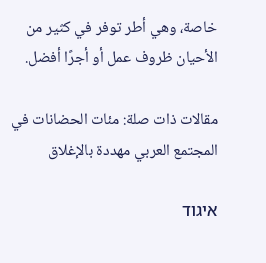خاصة، وهي أطر توفر في كثير من الأحيان ظروف عمل أو أجرًا أفضل.

مقالات ذات صلة: مئات الحضانات في المجتمع العربي مهددة بالإغلاق

איגוד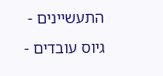התעשיינים - גיוס עובדים -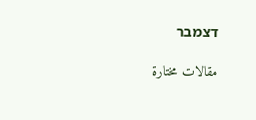דצמבר

مقالات مختارة